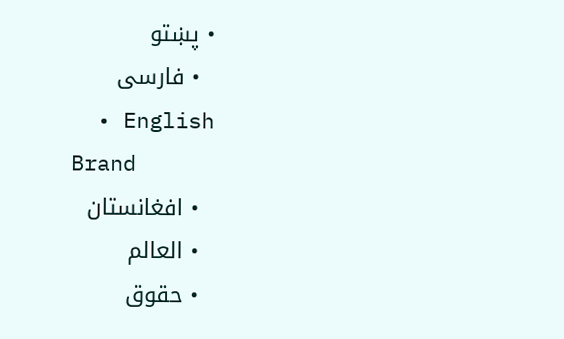• پښتو
  • فارسی
  • English
Brand
  • افغانستان
  • العالم
  • حقوق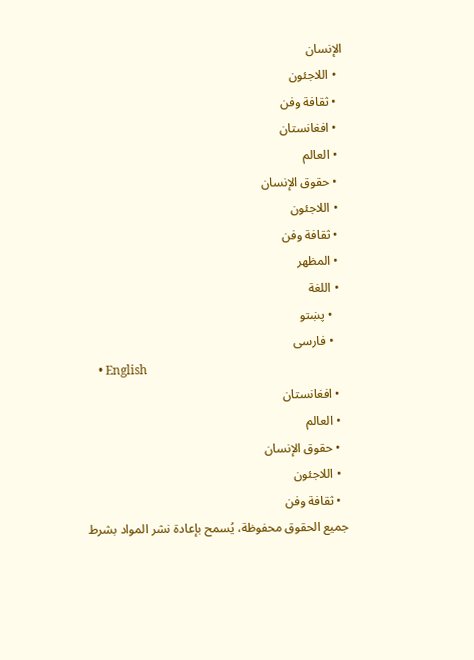الإنسان
  • اللاجئون
  • ثقافة وفن
  • افغانستان
  • العالم
  • حقوق الإنسان
  • اللاجئون
  • ثقافة وفن
  • المظهر
  • اللغة
    • پښتو
    • فارسی
    • English
  • افغانستان
  • العالم
  • حقوق الإنسان
  • اللاجئون
  • ثقافة وفن
جميع الحقوق محفوظة، يُسمح بإعادة نشر المواد بشرط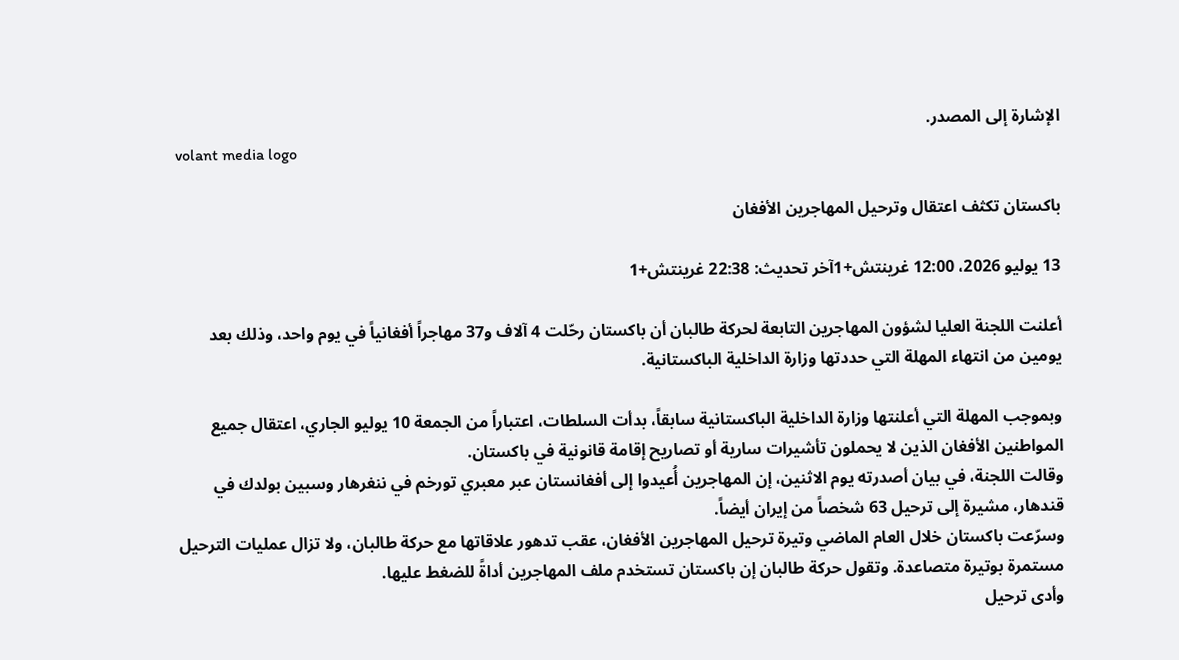الإشارة إلى المصدر.
volant media logo

باكستان تكثف اعتقال وترحيل المهاجرين الأفغان

13 يوليو 2026، 12:00 غرينتش+1آخر تحديث: 22:38 غرينتش+1

أعلنت اللجنة العليا لشؤون المهاجرين التابعة لحركة طالبان أن باكستان رحّلت 4 آلاف و37 مهاجراً أفغانياً في يوم واحد، وذلك بعد يومين من انتهاء المهلة التي حددتها وزارة الداخلية الباكستانية.

وبموجب المهلة التي أعلنتها وزارة الداخلية الباكستانية سابقاً، بدأت السلطات، اعتباراً من الجمعة 10 يوليو الجاري، اعتقال جميع المواطنين الأفغان الذين لا يحملون تأشيرات سارية أو تصاريح إقامة قانونية في باكستان.
وقالت اللجنة، في بيان أصدرته يوم الاثنين، إن المهاجرين أُعيدوا إلى أفغانستان عبر معبري تورخم في ننغرهار وسبين بولدك في قندهار، مشيرة إلى ترحيل 63 شخصاً من إيران أيضاً.
وسرّعت باكستان خلال العام الماضي وتيرة ترحيل المهاجرين الأفغان، عقب تدهور علاقاتها مع حركة طالبان، ولا تزال عمليات الترحيل مستمرة بوتيرة متصاعدة. وتقول حركة طالبان إن باكستان تستخدم ملف المهاجرين أداةً للضغط عليها.
وأدى ترحيل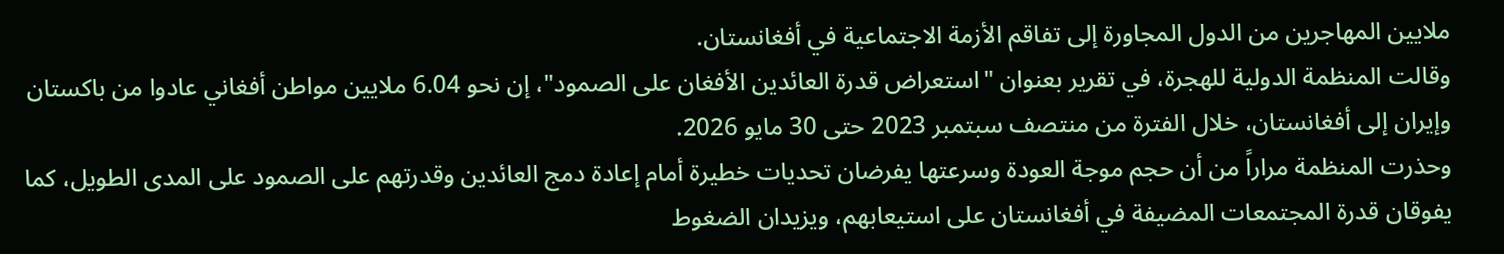ملايين المهاجرين من الدول المجاورة إلى تفاقم الأزمة الاجتماعية في أفغانستان.
وقالت المنظمة الدولية للهجرة، في تقرير بعنوان "استعراض قدرة العائدين الأفغان على الصمود"، إن نحو 6.04 ملايين مواطن أفغاني عادوا من باكستان وإيران إلى أفغانستان، خلال الفترة من منتصف سبتمبر 2023 حتى 30 مايو 2026.
وحذرت المنظمة مراراً من أن حجم موجة العودة وسرعتها يفرضان تحديات خطيرة أمام إعادة دمج العائدين وقدرتهم على الصمود على المدى الطويل، كما يفوقان قدرة المجتمعات المضيفة في أفغانستان على استيعابهم، ويزيدان الضغوط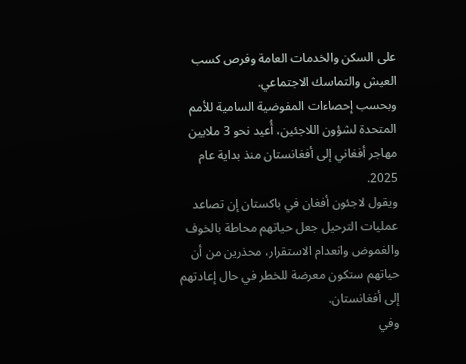على السكن والخدمات العامة وفرص كسب العيش والتماسك الاجتماعي.
وبحسب إحصاءات المفوضية السامية للأمم المتحدة لشؤون اللاجئين، أُعيد نحو 3 ملايين مهاجر أفغاني إلى أفغانستان منذ بداية عام 2025.
ويقول لاجئون أفغان في باكستان إن تصاعد عمليات الترحيل جعل حياتهم محاطة بالخوف والغموض وانعدام الاستقرار، محذرين من أن حياتهم ستكون معرضة للخطر في حال إعادتهم إلى أفغانستان.
وفي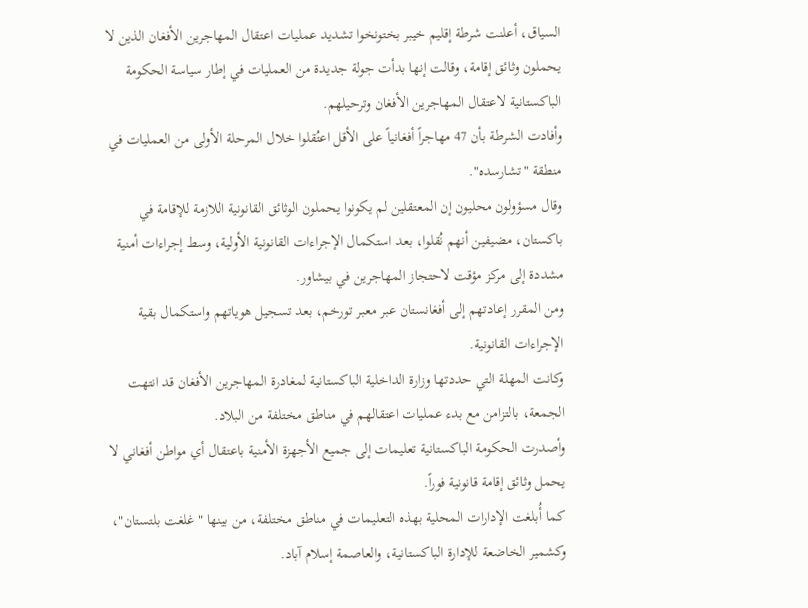السياق، أعلنت شرطة إقليم خيبر بختونخوا تشديد عمليات اعتقال المهاجرين الأفغان الذين لا يحملون وثائق إقامة، وقالت إنها بدأت جولة جديدة من العمليات في إطار سياسة الحكومة الباكستانية لاعتقال المهاجرين الأفغان وترحيلهم.
وأفادت الشرطة بأن 47 مهاجراً أفغانياً على الأقل اعتُقلوا خلال المرحلة الأولى من العمليات في منطقة "تشارسده".
وقال مسؤولون محليون إن المعتقلين لم يكونوا يحملون الوثائق القانونية اللازمة للإقامة في باكستان، مضيفين أنهم نُقلوا، بعد استكمال الإجراءات القانونية الأولية، وسط إجراءات أمنية مشددة إلى مركز مؤقت لاحتجاز المهاجرين في بيشاور.
ومن المقرر إعادتهم إلى أفغانستان عبر معبر تورخم، بعد تسجيل هوياتهم واستكمال بقية الإجراءات القانونية.
وكانت المهلة التي حددتها وزارة الداخلية الباكستانية لمغادرة المهاجرين الأفغان قد انتهت الجمعة، بالتزامن مع بدء عمليات اعتقالهم في مناطق مختلفة من البلاد.
وأصدرت الحكومة الباكستانية تعليمات إلى جميع الأجهزة الأمنية باعتقال أي مواطن أفغاني لا يحمل وثائق إقامة قانونية فوراً.
كما أُبلغت الإدارات المحلية بهذه التعليمات في مناطق مختلفة، من بينها "غلغت بلتستان"، وكشمير الخاضعة للإدارة الباكستانية، والعاصمة إسلام آباد.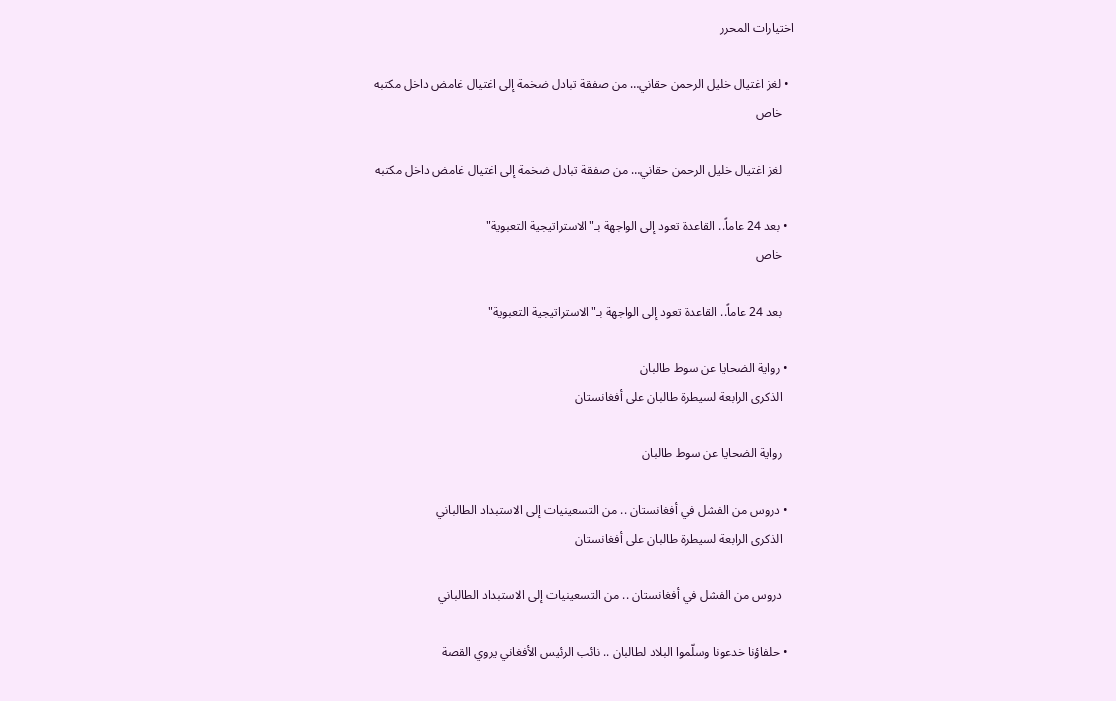اختيارات المحرر

  • لغز اغتيال خليل الرحمن حقاني… من صفقة تبادل ضخمة إلى اغتيال غامض داخل مكتبه
    خاص

    لغز اغتيال خليل الرحمن حقاني… من صفقة تبادل ضخمة إلى اغتيال غامض داخل مكتبه

  • بعد 24 عاماً.. القاعدة تعود إلى الواجهة بـ"الاستراتيجية التعبوية"
    خاص

    بعد 24 عاماً.. القاعدة تعود إلى الواجهة بـ"الاستراتيجية التعبوية"

  • رواية الضحايا عن سوط طالبان
    الذكرى الرابعة لسيطرة طالبان على أفغانستان

    رواية الضحايا عن سوط طالبان

  • دروس من الفشل في أفغانستان .. من التسعينيات إلى الاستبداد الطالباني
    الذكرى الرابعة لسيطرة طالبان على أفغانستان

    دروس من الفشل في أفغانستان .. من التسعينيات إلى الاستبداد الطالباني

  • حلفاؤنا خدعونا وسلّموا البلاد لطالبان .. نائب الرئيس الأفغاني يروي القصة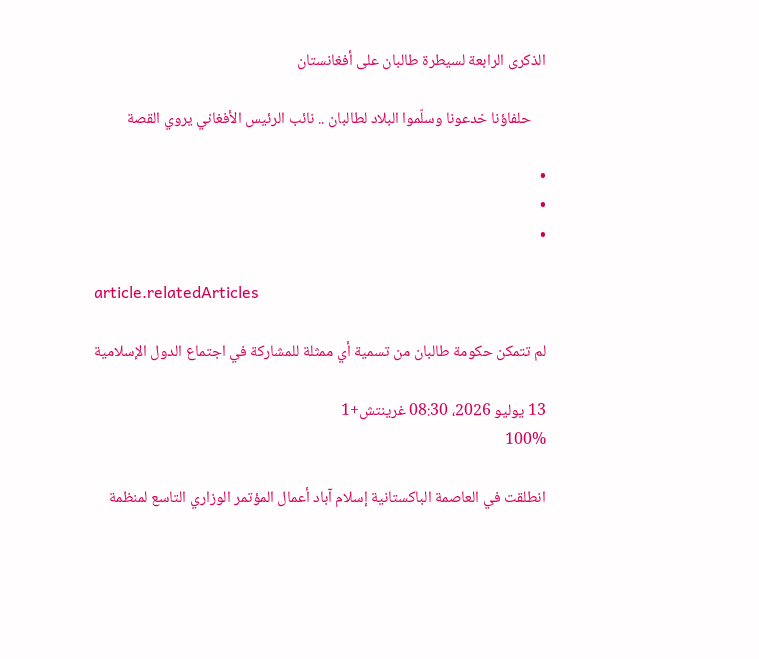الذكرى الرابعة لسيطرة طالبان على أفغانستان

    حلفاؤنا خدعونا وسلّموا البلاد لطالبان .. نائب الرئيس الأفغاني يروي القصة

•
•
•

article.relatedArticles

لم تتمكن حكومة طالبان من تسمية أي ممثلة للمشاركة في اجتماع الدول الإسلامية

13 يوليو 2026، 08:30 غرينتش+1
100%

انطلقت في العاصمة الباكستانية إسلام آباد أعمال المؤتمر الوزاري التاسع لمنظمة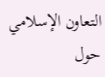التعاون الإسلامي حول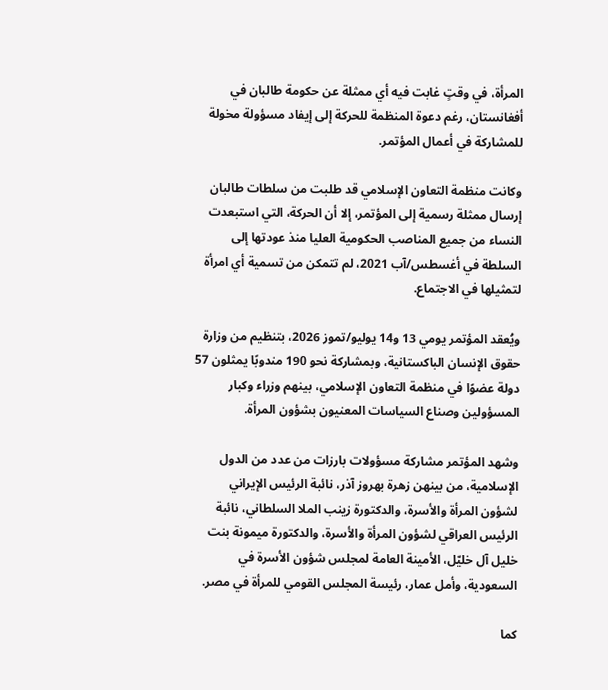المرأة، في وقتٍ غابت فيه أي ممثلة عن حكومة طالبان في أفغانستان، رغم دعوة المنظمة للحركة إلى إيفاد مسؤولة مخولة للمشاركة في أعمال المؤتمر.

وكانت منظمة التعاون الإسلامي قد طلبت من سلطات طالبان إرسال ممثلة رسمية إلى المؤتمر، إلا أن الحركة، التي استبعدت النساء من جميع المناصب الحكومية العليا منذ عودتها إلى السلطة في أغسطس/آب 2021، لم تتمكن من تسمية أي امرأة لتمثيلها في الاجتماع.

ويُعقد المؤتمر يومي 13 و14 يوليو/تموز 2026، بتنظيم من وزارة حقوق الإنسان الباكستانية، وبمشاركة نحو 190 مندوبًا يمثلون 57 دولة عضوًا في منظمة التعاون الإسلامي، بينهم وزراء وكبار المسؤولين وصناع السياسات المعنيون بشؤون المرأة.

وشهد المؤتمر مشاركة مسؤولات بارزات من عدد من الدول الإسلامية، من بينهن زهرة بهروز آذر، نائبة الرئيس الإيراني لشؤون المرأة والأسرة، والدكتورة زينب الملا السلطاني، نائبة الرئيس العراقي لشؤون المرأة والأسرة، والدكتورة ميمونة بنت خليل آل خليّل، الأمينة العامة لمجلس شؤون الأسرة في السعودية، وأمل عمار، رئيسة المجلس القومي للمرأة في مصر.

كما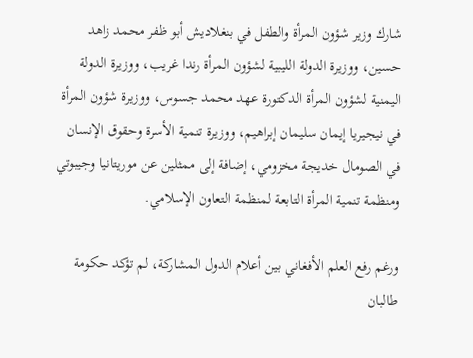شارك وزير شؤون المرأة والطفل في بنغلاديش أبو ظفر محمد زاهد حسين، ووزيرة الدولة الليبية لشؤون المرأة رندا غريب، ووزيرة الدولة اليمنية لشؤون المرأة الدكتورة عهد محمد جسوس، ووزيرة شؤون المرأة في نيجيريا إيمان سليمان إبراهيم، ووزيرة تنمية الأسرة وحقوق الإنسان في الصومال خديجة مخزومي، إضافة إلى ممثلين عن موريتانيا وجيبوتي ومنظمة تنمية المرأة التابعة لمنظمة التعاون الإسلامي.

ورغم رفع العلم الأفغاني بين أعلام الدول المشاركة، لم تؤكد حكومة طالبان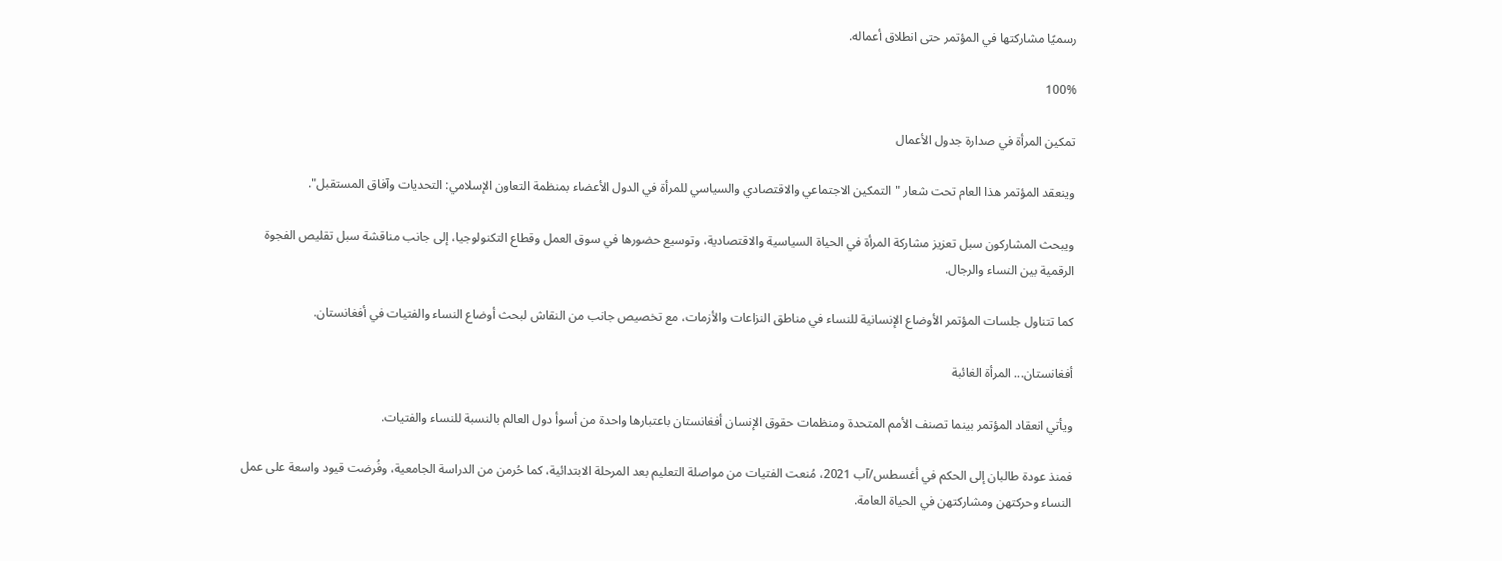رسميًا مشاركتها في المؤتمر حتى انطلاق أعماله.

100%

تمكين المرأة في صدارة جدول الأعمال

وينعقد المؤتمر هذا العام تحت شعار "التمكين الاجتماعي والاقتصادي والسياسي للمرأة في الدول الأعضاء بمنظمة التعاون الإسلامي: التحديات وآفاق المستقبل".

ويبحث المشاركون سبل تعزيز مشاركة المرأة في الحياة السياسية والاقتصادية، وتوسيع حضورها في سوق العمل وقطاع التكنولوجيا، إلى جانب مناقشة سبل تقليص الفجوة الرقمية بين النساء والرجال.

كما تتناول جلسات المؤتمر الأوضاع الإنسانية للنساء في مناطق النزاعات والأزمات، مع تخصيص جانب من النقاش لبحث أوضاع النساء والفتيات في أفغانستان.

أفغانستان... المرأة الغائبة

ويأتي انعقاد المؤتمر بينما تصنف الأمم المتحدة ومنظمات حقوق الإنسان أفغانستان باعتبارها واحدة من أسوأ دول العالم بالنسبة للنساء والفتيات.

فمنذ عودة طالبان إلى الحكم في أغسطس/آب 2021، مُنعت الفتيات من مواصلة التعليم بعد المرحلة الابتدائية، كما حُرمن من الدراسة الجامعية، وفُرضت قيود واسعة على عمل النساء وحركتهن ومشاركتهن في الحياة العامة.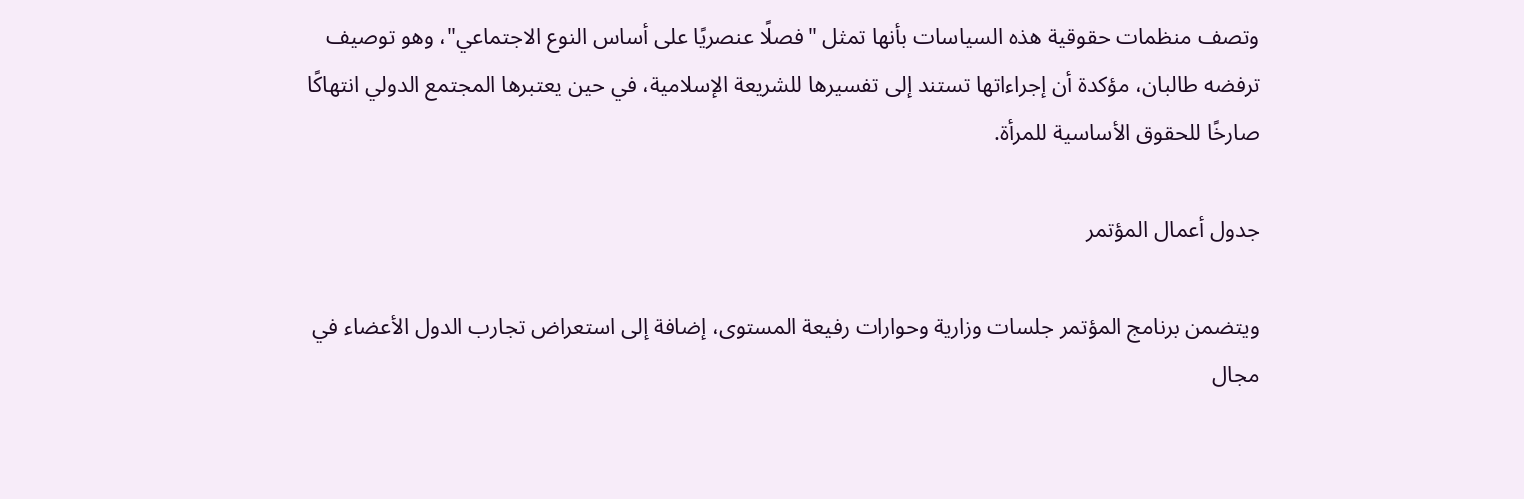وتصف منظمات حقوقية هذه السياسات بأنها تمثل "فصلًا عنصريًا على أساس النوع الاجتماعي"، وهو توصيف ترفضه طالبان، مؤكدة أن إجراءاتها تستند إلى تفسيرها للشريعة الإسلامية، في حين يعتبرها المجتمع الدولي انتهاكًا صارخًا للحقوق الأساسية للمرأة.

جدول أعمال المؤتمر

ويتضمن برنامج المؤتمر جلسات وزارية وحوارات رفيعة المستوى، إضافة إلى استعراض تجارب الدول الأعضاء في مجال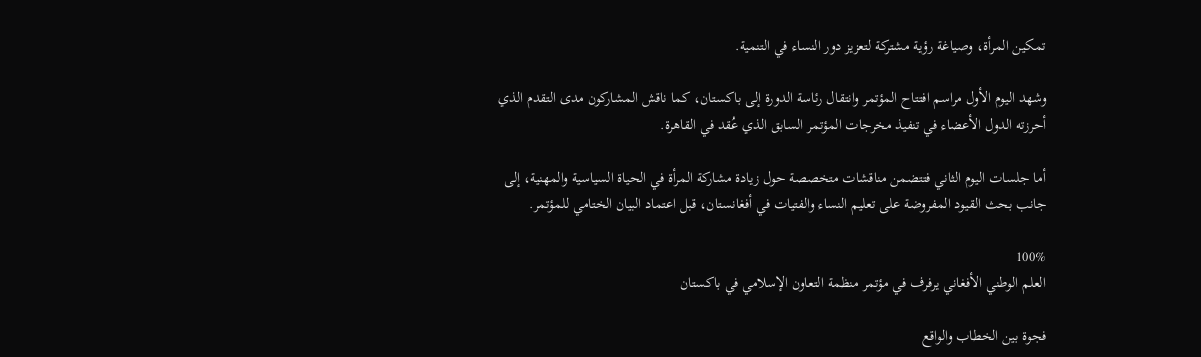تمكين المرأة، وصياغة رؤية مشتركة لتعزيز دور النساء في التنمية.

وشهد اليوم الأول مراسم افتتاح المؤتمر وانتقال رئاسة الدورة إلى باكستان، كما ناقش المشاركون مدى التقدم الذي أحرزته الدول الأعضاء في تنفيذ مخرجات المؤتمر السابق الذي عُقد في القاهرة.

أما جلسات اليوم الثاني فتتضمن مناقشات متخصصة حول زيادة مشاركة المرأة في الحياة السياسية والمهنية، إلى جانب بحث القيود المفروضة على تعليم النساء والفتيات في أفغانستان، قبل اعتماد البيان الختامي للمؤتمر.

100%
العلم الوطني الأفغاني يرفرف في مؤتمر منظمة التعاون الإسلامي في باكستان

فجوة بين الخطاب والواقع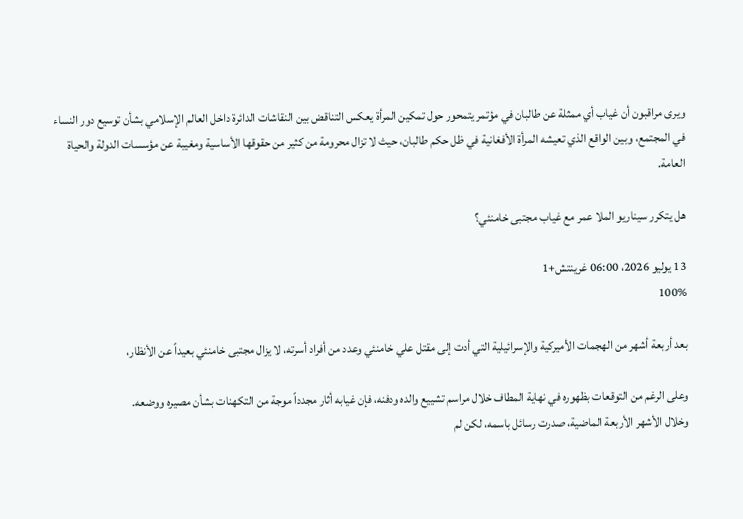ويرى مراقبون أن غياب أي ممثلة عن طالبان في مؤتمر يتمحور حول تمكين المرأة يعكس التناقض بين النقاشات الدائرة داخل العالم الإسلامي بشأن توسيع دور النساء في المجتمع، وبين الواقع الذي تعيشه المرأة الأفغانية في ظل حكم طالبان، حيث لا تزال محرومة من كثير من حقوقها الأساسية ومغيبة عن مؤسسات الدولة والحياة العامة.

هل يتكرر سيناريو الملا عمر مع غياب مجتبى خامنئي؟

13 يوليو 2026، 06:00 غرينتش+1
100%

بعد أربعة أشهر من الهجمات الأميركية والإسرائيلية التي أدت إلى مقتل علي خامنئي وعدد من أفراد أسرته، لا يزال مجتبى خامنئي بعيداً عن الأنظار،

وعلى الرغم من التوقعات بظهوره في نهاية المطاف خلال مراسم تشييع والده ودفنه، فإن غيابه أثار مجدداً موجة من التكهنات بشأن مصيره ووضعه.
وخلال الأشهر الأربعة الماضية، صدرت رسائل باسمه، لكن لم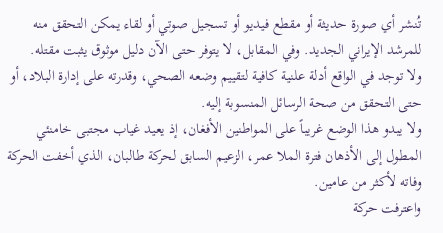تُنشر أي صورة حديثة أو مقطع فيديو أو تسجيل صوتي أو لقاء يمكن التحقق منه للمرشد الإيراني الجديد. وفي المقابل، لا يتوفر حتى الآن دليل موثوق يثبت مقتله.
ولا توجد في الواقع أدلة علنية كافية لتقييم وضعه الصحي، وقدرته على إدارة البلاد، أو حتى التحقق من صحة الرسائل المنسوبة إليه.
ولا يبدو هذا الوضع غريباً على المواطنين الأفغان، إذ يعيد غياب مجتبى خامنئي المطول إلى الأذهان فترة الملا عمر، الزعيم السابق لحركة طالبان، الذي أخفت الحركة وفاته لأكثر من عامين.
واعترفت حركة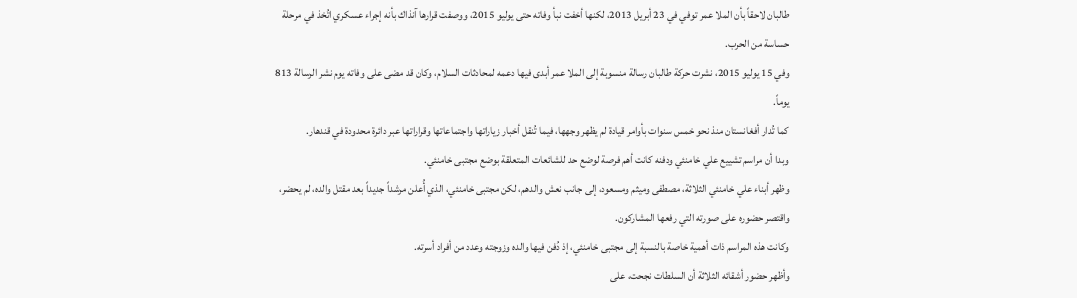طالبان لاحقاً بأن الملا عمر توفي في 23 أبريل 2013، لكنها أخفت نبأ وفاته حتى يوليو 2015، ووصفت قرارها آنذاك بأنه إجراء عسكري اتُخذ في مرحلة حساسة من الحرب.
وفي 15 يوليو 2015، نشرت حركة طالبان رسالة منسوبة إلى الملا عمر أبدى فيها دعمه لمحادثات السلام، وكان قد مضى على وفاته يوم نشر الرسالة 813 يوماً.
كما تُدار أفغانستان منذ نحو خمس سنوات بأوامر قيادة لم يظهر وجهها، فيما تُنقل أخبار زياراتها واجتماعاتها وقراراتها عبر دائرة محدودة في قندهار.
وبدا أن مراسم تشييع علي خامنئي ودفنه كانت أهم فرصة لوضع حد للشائعات المتعلقة بوضع مجتبى خامنئي.
وظهر أبناء علي خامنئي الثلاثة، مصطفى وميثم ومسعود، إلى جانب نعش والدهم، لكن مجتبى خامنئي، الذي أُعلن مرشداً جديداً بعد مقتل والده، لم يحضر، واقتصر حضوره على صورته التي رفعها المشاركون.
وكانت هذه المراسم ذات أهمية خاصة بالنسبة إلى مجتبى خامنئي، إذ دُفن فيها والده وزوجته وعدد من أفراد أسرته.
وأظهر حضور أشقائه الثلاثة أن السلطات نجحت، على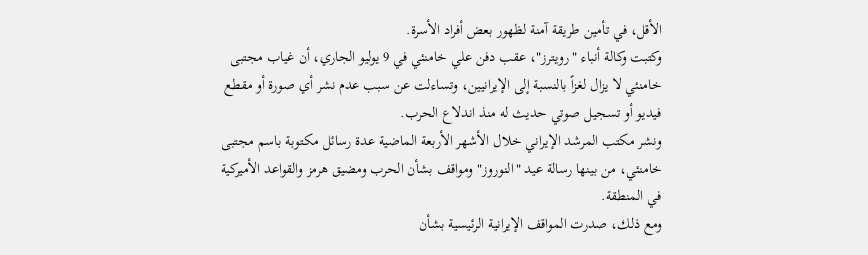الأقل، في تأمين طريقة آمنة لظهور بعض أفراد الأسرة.
وكتبت وكالة أنباء "رويترز"، عقب دفن علي خامنئي في 9 يوليو الجاري، أن غياب مجتبى خامنئي لا يزال لغزاً بالنسبة إلى الإيرانيين، وتساءلت عن سبب عدم نشر أي صورة أو مقطع فيديو أو تسجيل صوتي حديث له منذ اندلاع الحرب.
ونشر مكتب المرشد الإيراني خلال الأشهر الأربعة الماضية عدة رسائل مكتوبة باسم مجتبى خامنئي، من بينها رسالة عيد "النوروز" ومواقف بشأن الحرب ومضيق هرمز والقواعد الأميركية في المنطقة.
ومع ذلك، صدرت المواقف الإيرانية الرئيسية بشأن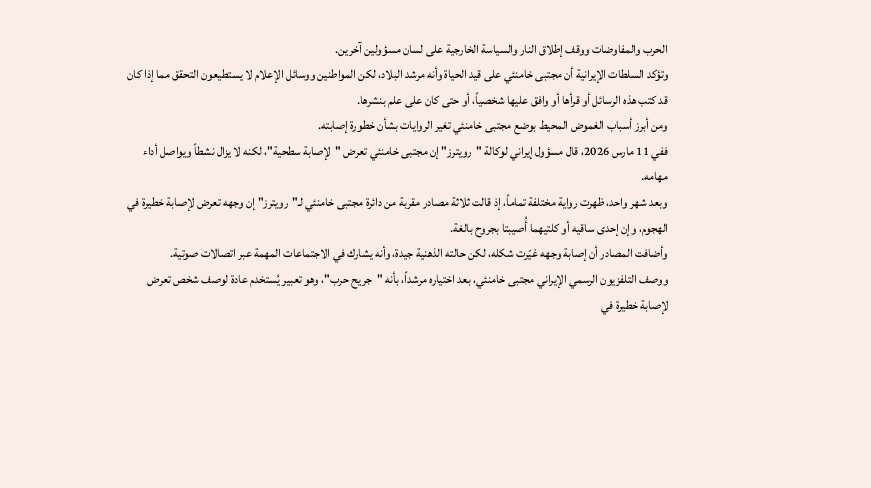الحرب والمفاوضات ووقف إطلاق النار والسياسة الخارجية على لسان مسؤولين آخرين.
وتؤكد السلطات الإيرانية أن مجتبى خامنئي على قيد الحياة وأنه مرشد البلاد، لكن المواطنين ووسائل الإعلام لا يستطيعون التحقق مما إذا كان قد كتب هذه الرسائل أو قرأها أو وافق عليها شخصياً، أو حتى كان على علم بنشرها.
ومن أبرز أسباب الغموض المحيط بوضع مجتبى خامنئي تغير الروايات بشأن خطورة إصابته.
ففي 11 مارس 2026، قال مسؤول إيراني لوكالة "رويترز" إن مجتبى خامنئي تعرض "لإصابة سطحية"، لكنه لا يزال نشطاً ويواصل أداء مهامه.
وبعد شهر واحد، ظهرت رواية مختلفة تماماً، إذ قالت ثلاثة مصادر مقربة من دائرة مجتبى خامنئي لـ"رويترز" إن وجهه تعرض لإصابة خطيرة في الهجوم، وإن إحدى ساقيه أو كلتيهما أُصيبتا بجروح بالغة.
وأضافت المصادر أن إصابة وجهه غيّرت شكله، لكن حالته الذهنية جيدة، وأنه يشارك في الاجتماعات المهمة عبر اتصالات صوتية.
ووصف التلفزيون الرسمي الإيراني مجتبى خامنئي، بعد اختياره مرشداً، بأنه "جريح حرب"، وهو تعبير يُستخدم عادة لوصف شخص تعرض لإصابة خطيرة في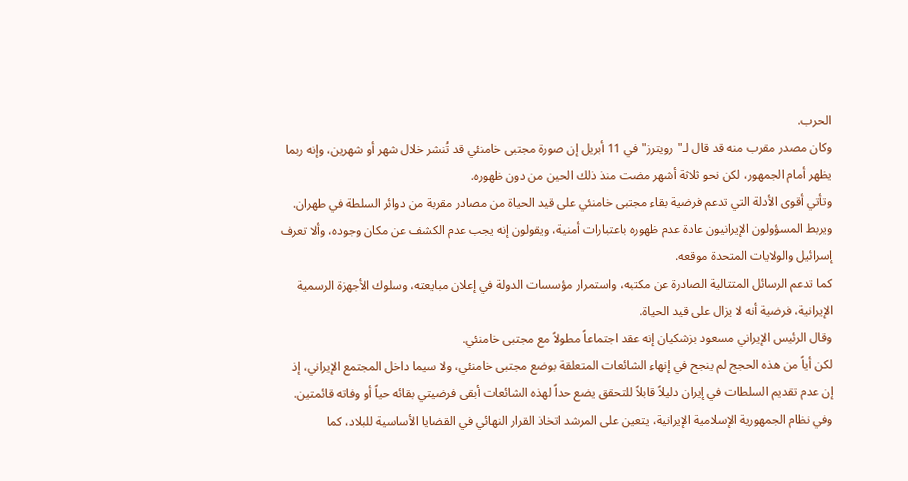الحرب.
وكان مصدر مقرب منه قد قال لـ"رويترز" في 11 أبريل إن صورة مجتبى خامنئي قد تُنشر خلال شهر أو شهرين، وإنه ربما يظهر أمام الجمهور، لكن نحو ثلاثة أشهر مضت منذ ذلك الحين من دون ظهوره.
وتأتي أقوى الأدلة التي تدعم فرضية بقاء مجتبى خامنئي على قيد الحياة من مصادر مقربة من دوائر السلطة في طهران.
ويربط المسؤولون الإيرانيون عادة عدم ظهوره باعتبارات أمنية، ويقولون إنه يجب عدم الكشف عن مكان وجوده، وألا تعرف إسرائيل والولايات المتحدة موقعه.
كما تدعم الرسائل المتتالية الصادرة عن مكتبه، واستمرار مؤسسات الدولة في إعلان مبايعته، وسلوك الأجهزة الرسمية الإيرانية، فرضية أنه لا يزال على قيد الحياة.
وقال الرئيس الإيراني مسعود بزشكيان إنه عقد اجتماعاً مطولاً مع مجتبى خامنئي.
لكن أياً من هذه الحجج لم ينجح في إنهاء الشائعات المتعلقة بوضع مجتبى خامنئي، ولا سيما داخل المجتمع الإيراني، إذ إن عدم تقديم السلطات في إيران دليلاً قابلاً للتحقق يضع حداً لهذه الشائعات أبقى فرضيتي بقائه حياً أو وفاته قائمتين.
وفي نظام الجمهورية الإسلامية الإيرانية، يتعين على المرشد اتخاذ القرار النهائي في القضايا الأساسية للبلاد، كما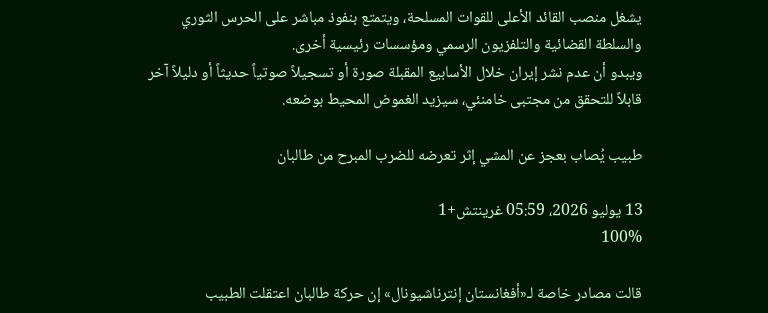يشغل منصب القائد الأعلى للقوات المسلحة، ويتمتع بنفوذ مباشر على الحرس الثوري والسلطة القضائية والتلفزيون الرسمي ومؤسسات رئيسية أخرى.
ويبدو أن عدم نشر إيران خلال الأسابيع المقبلة صورة أو تسجيلاً صوتياً حديثاً أو دليلاً آخر قابلاً للتحقق من مجتبى خامنئي، سيزيد الغموض المحيط بوضعه.

طبيب يُصاب بعجز عن المشي إثر تعرضه للضرب المبرح من طالبان

13 يوليو 2026، 05:59 غرينتش+1
100%

قالت مصادر خاصة لـ«أفغانستان إنترناشيونال» إن حركة طالبان اعتقلت الطبيب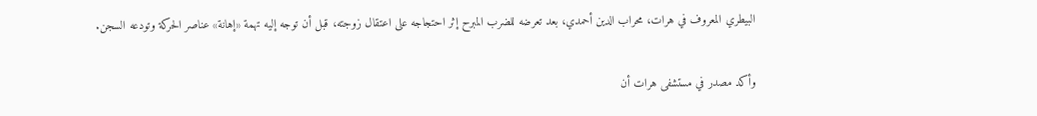البيطري المعروف في هرات، محراب الدين أحمدي، بعد تعرضه للضرب المبرح إثر احتجاجه على اعتقال زوجته، قبل أن توجه إليه تهمة «إهانة» عناصر الحركة وتودعه السجن.

وأكد مصدر في مستشفى هرات أن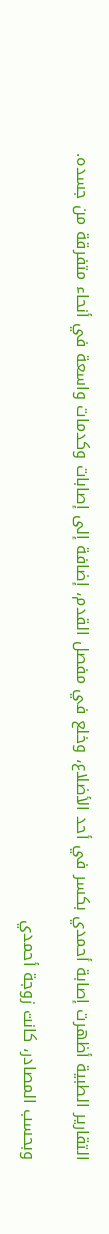التقارير الطبية أظهرت إصابة أحمدي بكسر في أحد الأضلاع، وخلع في مفصل القدم، إضافة إلى إصابات وكدمات واسعة في أنحاء متفرقة من جسده.

وبحسب المصادر، كانت زوجة أحمدي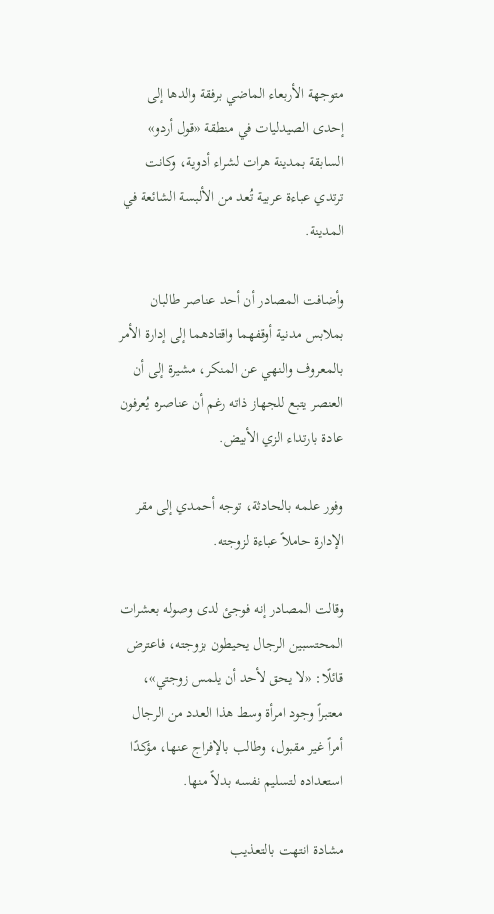متوجهة الأربعاء الماضي برفقة والدها إلى إحدى الصيدليات في منطقة «قول أردو» السابقة بمدينة هرات لشراء أدوية، وكانت ترتدي عباءة عربية تُعد من الألبسة الشائعة في المدينة.

وأضافت المصادر أن أحد عناصر طالبان بملابس مدنية أوقفهما واقتادهما إلى إدارة الأمر بالمعروف والنهي عن المنكر، مشيرة إلى أن العنصر يتبع للجهاز ذاته رغم أن عناصره يُعرفون عادة بارتداء الزي الأبيض.

وفور علمه بالحادثة، توجه أحمدي إلى مقر الإدارة حاملاً عباءة لزوجته.

وقالت المصادر إنه فوجئ لدى وصوله بعشرات المحتسبين الرجال يحيطون بزوجته، فاعترض قائلًا: «لا يحق لأحد أن يلمس زوجتي»، معتبراً وجود امرأة وسط هذا العدد من الرجال أمراً غير مقبول، وطالب بالإفراج عنها، مؤكدًا استعداده لتسليم نفسه بدلاً منها.

مشادة انتهت بالتعذيب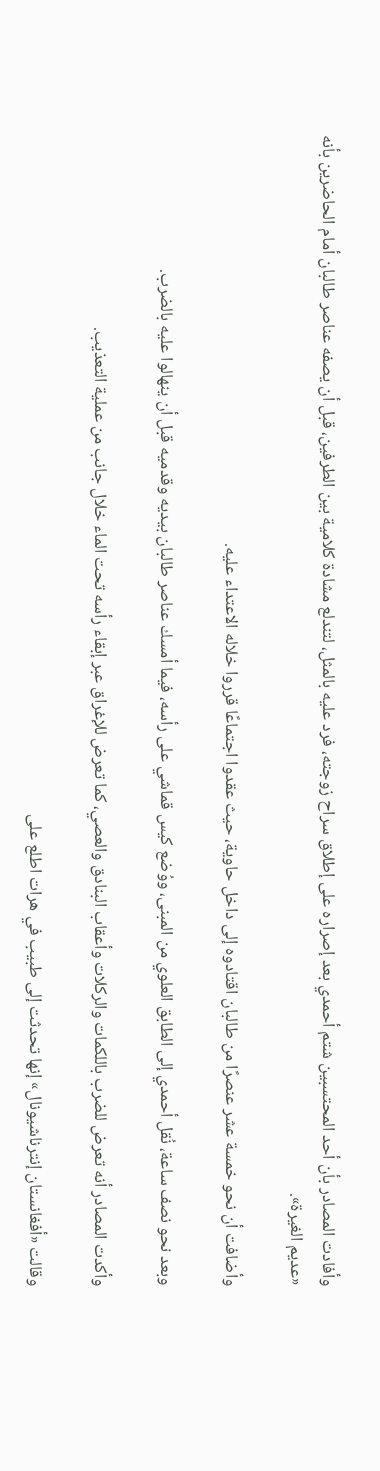وأفادت المصادر بأن أحد المحتسبين شتم أحمدي بعد إصراره على إطلاق سراح زوجته، فرد عليه بالمثل، لتندلع مشادة كلامية بين الطرفين، قبل أن يصفه عناصر طالبان أمام الحاضرين بأنه «عديم الغيرة».

وأضافت أن نحو خمسة عشر عنصرًا من طالبان اقتادوه إلى داخل حاوية، حيث عقدوا اجتماعًا قرروا خلاله الاعتداء عليه.

وبعد نحو نصف ساعة، نُقل أحمدي إلى الطابق العلوي من المبنى، ووُضع كيس قماشي على رأسه، فيما أمسك عناصر طالبان بيديه وقدميه قبل أن ينهالوا عليه بالضرب.

وأكدت المصادر أنه تعرض للضرب باللكمات والركلات وأعقاب البنادق والعصي، كما تعرض للإغراق عبر إبقاء رأسه تحت الماء خلال جانب من عملية التعذيب.

وقالت «أفغانستان إنترناشيونال» إنها تحدثت إلى طبيب في هرات اطلع على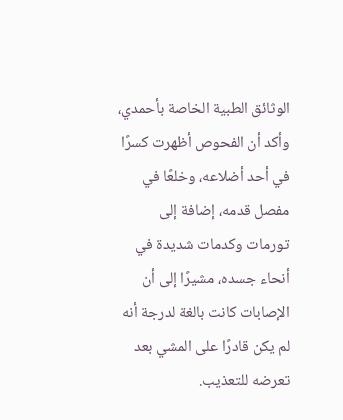الوثائق الطبية الخاصة بأحمدي، وأكد أن الفحوص أظهرت كسرًا في أحد أضلاعه، وخلعًا في مفصل قدمه، إضافة إلى تورمات وكدمات شديدة في أنحاء جسده، مشيرًا إلى أن الإصابات كانت بالغة لدرجة أنه لم يكن قادرًا على المشي بعد تعرضه للتعذيب.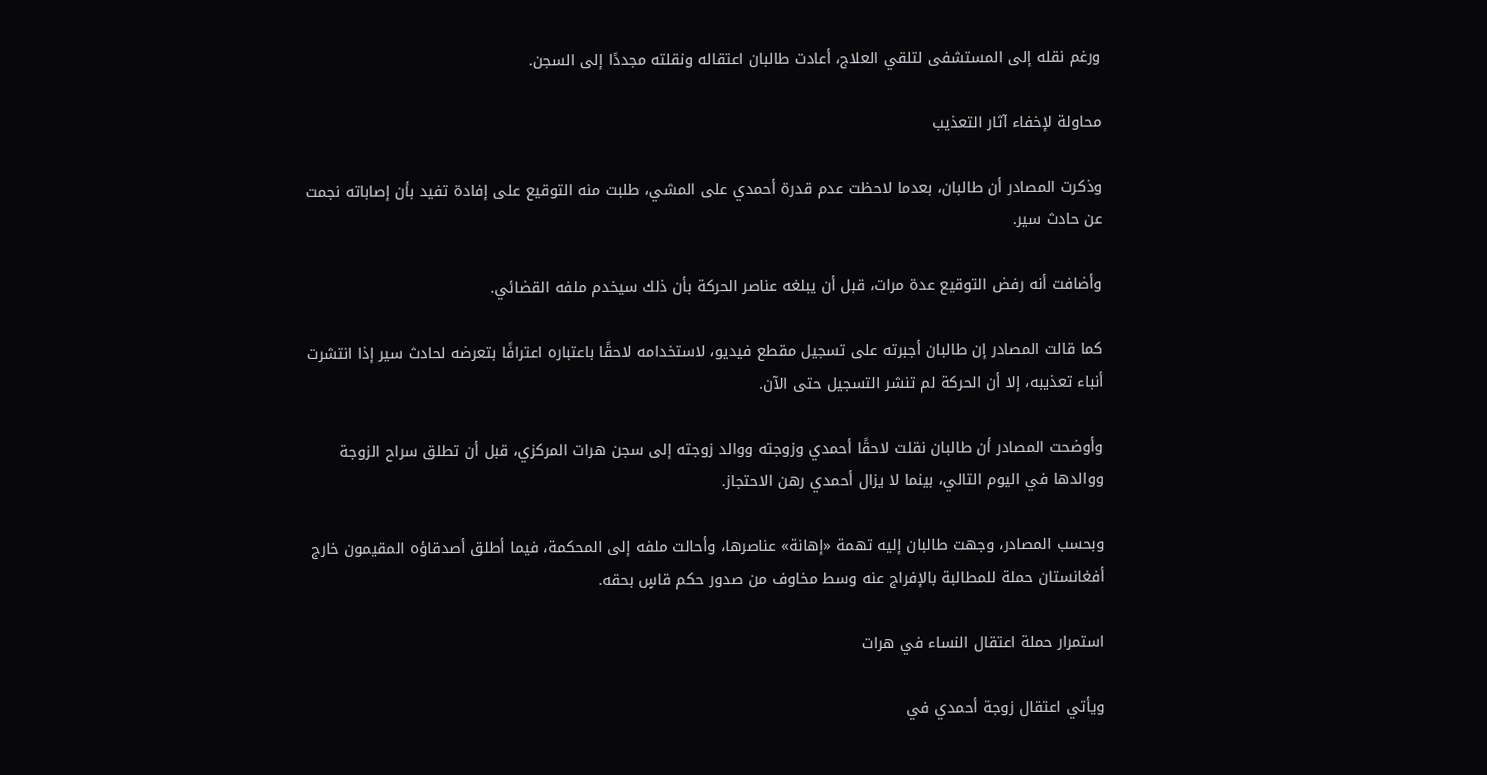ورغم نقله إلى المستشفى لتلقي العلاج، أعادت طالبان اعتقاله ونقلته مجددًا إلى السجن.

محاولة لإخفاء آثار التعذيب

وذكرت المصادر أن طالبان، بعدما لاحظت عدم قدرة أحمدي على المشي، طلبت منه التوقيع على إفادة تفيد بأن إصاباته نجمت عن حادث سير.

وأضافت أنه رفض التوقيع عدة مرات، قبل أن يبلغه عناصر الحركة بأن ذلك سيخدم ملفه القضائي.

كما قالت المصادر إن طالبان أجبرته على تسجيل مقطع فيديو، لاستخدامه لاحقًا باعتباره اعترافًا بتعرضه لحادث سير إذا انتشرت أنباء تعذيبه، إلا أن الحركة لم تنشر التسجيل حتى الآن.

وأوضحت المصادر أن طالبان نقلت لاحقًا أحمدي وزوجته ووالد زوجته إلى سجن هرات المركزي، قبل أن تطلق سراح الزوجة ووالدها في اليوم التالي، بينما لا يزال أحمدي رهن الاحتجاز.

وبحسب المصادر، وجهت طالبان إليه تهمة «إهانة» عناصرها، وأحالت ملفه إلى المحكمة، فيما أطلق أصدقاؤه المقيمون خارج أفغانستان حملة للمطالبة بالإفراج عنه وسط مخاوف من صدور حكم قاسٍ بحقه.

استمرار حملة اعتقال النساء في هرات

ويأتي اعتقال زوجة أحمدي في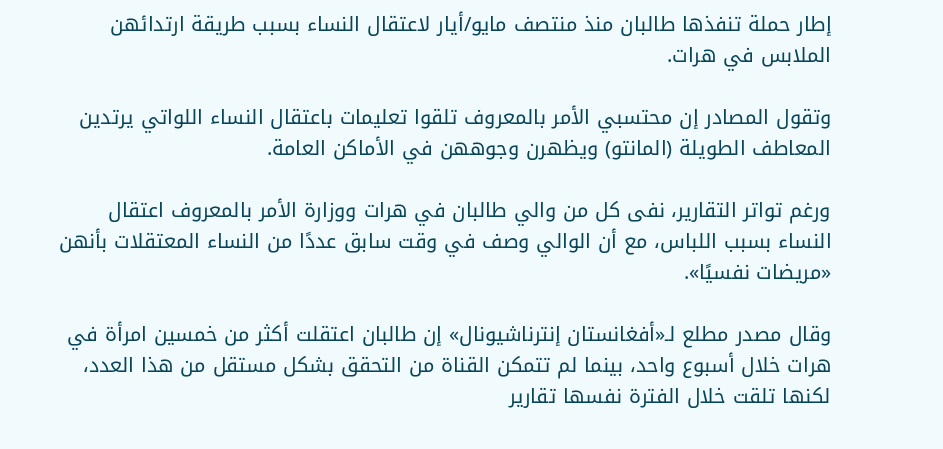إطار حملة تنفذها طالبان منذ منتصف مايو/أيار لاعتقال النساء بسبب طريقة ارتدائهن الملابس في هرات.

وتقول المصادر إن محتسبي الأمر بالمعروف تلقوا تعليمات باعتقال النساء اللواتي يرتدين المعاطف الطويلة (المانتو) ويظهرن وجوههن في الأماكن العامة.

ورغم تواتر التقارير، نفى كل من والي طالبان في هرات ووزارة الأمر بالمعروف اعتقال النساء بسبب اللباس، مع أن الوالي وصف في وقت سابق عددًا من النساء المعتقلات بأنهن «مريضات نفسيًا».

وقال مصدر مطلع لـ«أفغانستان إنترناشيونال» إن طالبان اعتقلت أكثر من خمسين امرأة في هرات خلال أسبوع واحد، بينما لم تتمكن القناة من التحقق بشكل مستقل من هذا العدد، لكنها تلقت خلال الفترة نفسها تقارير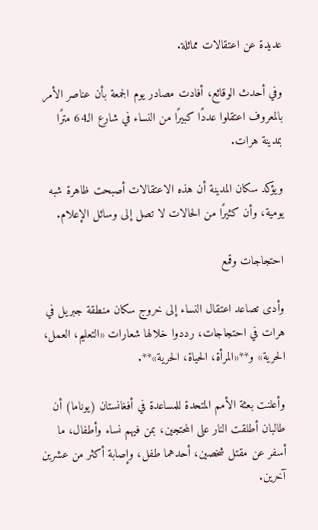عديدة عن اعتقالات مماثلة.

وفي أحدث الوقائع، أفادت مصادر يوم الجمعة بأن عناصر الأمر بالمعروف اعتقلوا عددًا كبيرًا من النساء في شارع الـ64 مترًا بمدينة هرات.

ويؤكد سكان المدينة أن هذه الاعتقالات أصبحت ظاهرة شبه يومية، وأن كثيرًا من الحالات لا تصل إلى وسائل الإعلام.

احتجاجات وقمع

وأدى تصاعد اعتقال النساء إلى خروج سكان منطقة جبريل في هرات في احتجاجات، رددوا خلالها شعارات «التعليم، العمل، الحرية» و**«المرأة، الحياة، الحرية»**.

وأعلنت بعثة الأمم المتحدة للمساعدة في أفغانستان (يوناما) أن طالبان أطلقت النار على المحتجين، بمن فيهم نساء وأطفال، ما أسفر عن مقتل شخصين، أحدهما طفل، وإصابة أكثر من عشرين آخرين.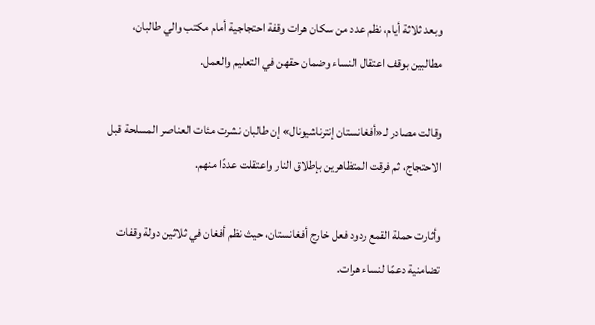وبعد ثلاثة أيام، نظم عدد من سكان هرات وقفة احتجاجية أمام مكتب والي طالبان، مطالبين بوقف اعتقال النساء وضمان حقهن في التعليم والعمل.

وقالت مصادر لـ«أفغانستان إنترناشيونال» إن طالبان نشرت مئات العناصر المسلحة قبل الاحتجاج، ثم فرقت المتظاهرين بإطلاق النار واعتقلت عددًا منهم.

وأثارت حملة القمع ردود فعل خارج أفغانستان، حيث نظم أفغان في ثلاثين دولة وقفات تضامنية دعمًا لنساء هرات.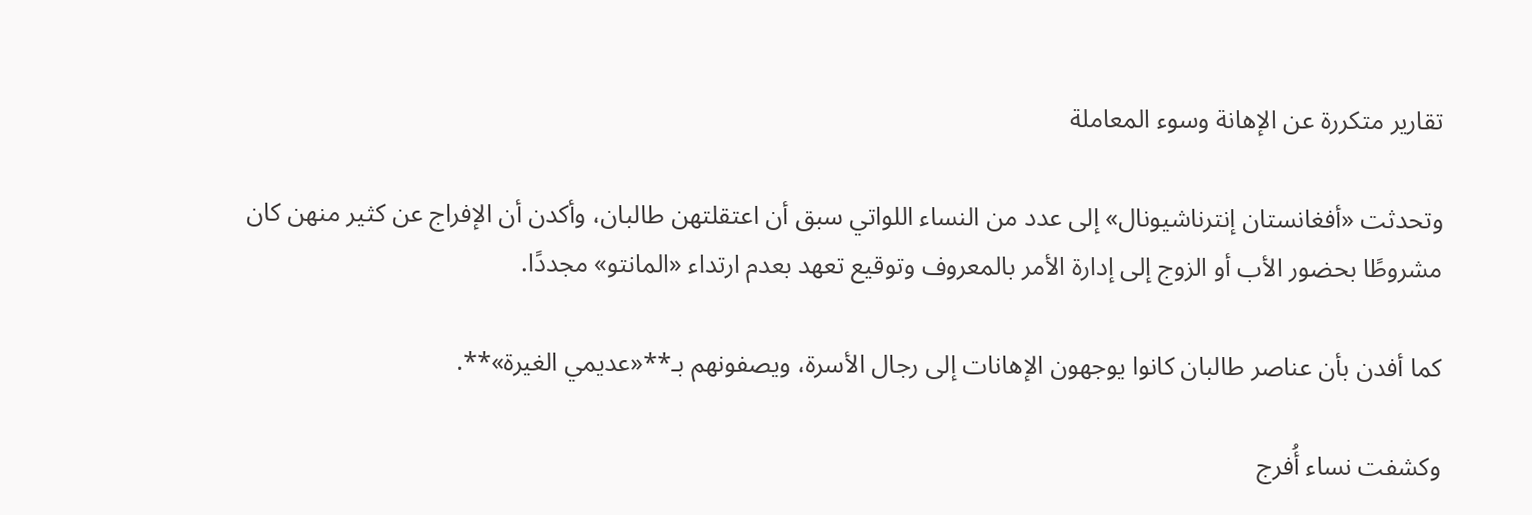تقارير متكررة عن الإهانة وسوء المعاملة

وتحدثت «أفغانستان إنترناشيونال» إلى عدد من النساء اللواتي سبق أن اعتقلتهن طالبان، وأكدن أن الإفراج عن كثير منهن كان مشروطًا بحضور الأب أو الزوج إلى إدارة الأمر بالمعروف وتوقيع تعهد بعدم ارتداء «المانتو» مجددًا.

كما أفدن بأن عناصر طالبان كانوا يوجهون الإهانات إلى رجال الأسرة، ويصفونهم بـ**«عديمي الغيرة»**.

وكشفت نساء أُفرج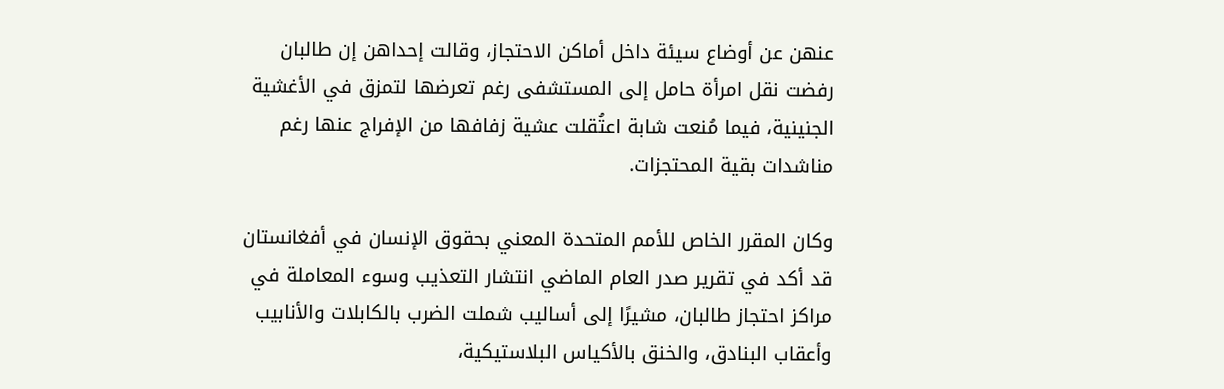عنهن عن أوضاع سيئة داخل أماكن الاحتجاز، وقالت إحداهن إن طالبان رفضت نقل امرأة حامل إلى المستشفى رغم تعرضها لتمزق في الأغشية الجنينية، فيما مُنعت شابة اعتُقلت عشية زفافها من الإفراج عنها رغم مناشدات بقية المحتجزات.

وكان المقرر الخاص للأمم المتحدة المعني بحقوق الإنسان في أفغانستان قد أكد في تقرير صدر العام الماضي انتشار التعذيب وسوء المعاملة في مراكز احتجاز طالبان، مشيرًا إلى أساليب شملت الضرب بالكابلات والأنابيب وأعقاب البنادق، والخنق بالأكياس البلاستيكية،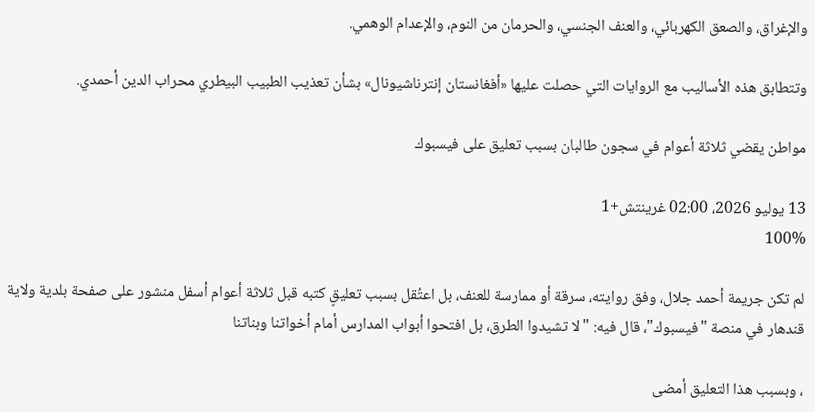والإغراق، والصعق الكهربائي، والعنف الجنسي، والحرمان من النوم، والإعدام الوهمي.

وتتطابق هذه الأساليب مع الروايات التي حصلت عليها «أفغانستان إنترناشيونال» بشأن تعذيب الطبيب البيطري محراب الدين أحمدي.

مواطن يقضي ثلاثة أعوام في سجون طالبان بسبب تعليق على فيسبوك

13 يوليو 2026، 02:00 غرينتش+1
100%

لم تكن جريمة أحمد جلال، وفق روايته، سرقة أو ممارسة للعنف، بل اعتُقل بسبب تعليقٍ كتبه قبل ثلاثة أعوام أسفل منشور على صفحة بلدية ولاية قندهار في منصة "فيسبوك"، قال فيه: "لا تشيدوا الطرق، بل افتحوا أبواب المدارس أمام أخواتنا وبناتنا

، وبسبب هذا التعليق أمضى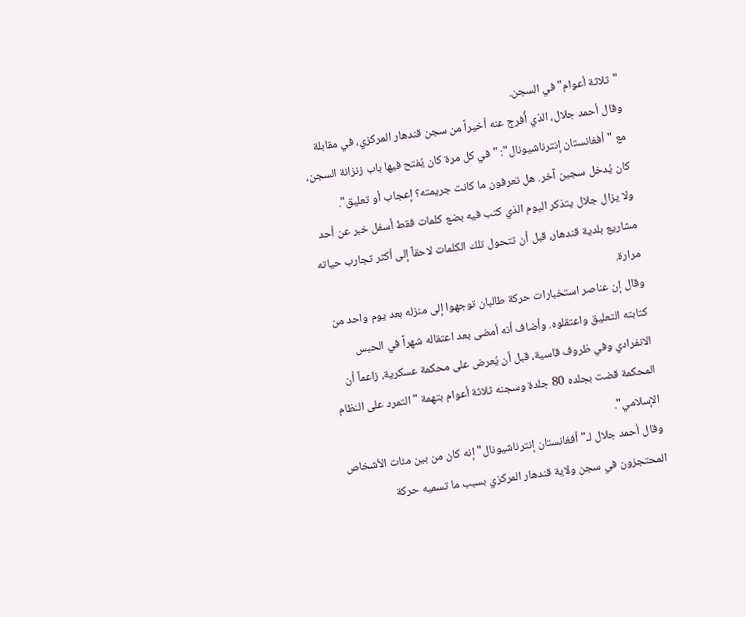"ثلاثة أعوام" في السجن.
وقال أحمد جلال، الذي أُفرج عنه أخيراً من سجن قندهار المركزي، في مقابلة مع "أفغانستان إنترناشيونال": "في كل مرة كان يُفتح فيها باب زنزانة السجن، كان يُدخل سجين آخر. هل تعرفون ما كانت جريمته؟ إعجاب أو تعليق".
ولا يزال جلال يتذكر اليوم الذي كتب فيه بضع كلمات فقط أسفل خبر عن أحد مشاريع بلدية قندهار، قبل أن تتحول تلك الكلمات لاحقاً إلى أكثر تجارب حياته مرارة.
وقال إن عناصر استخبارات حركة طالبان توجهوا إلى منزله بعد يوم واحد من كتابته التعليق واعتقلوه. وأضاف أنه أمضى بعد اعتقاله شهراً في الحبس الانفرادي وفي ظروف قاسية، قبل أن يُعرض على محكمة عسكرية، زاعماً أن المحكمة قضت بجلده 80 جلدة وسجنه ثلاثة أعوام بتهمة "التمرد على النظام الإسلامي".
وقال أحمد جلال لـ"أفغانستان إنترناشيونال" إنه كان من بين مئات الأشخاص المحتجزون في سجن ولاية قندهار المركزي بسبب ما تسميه حركة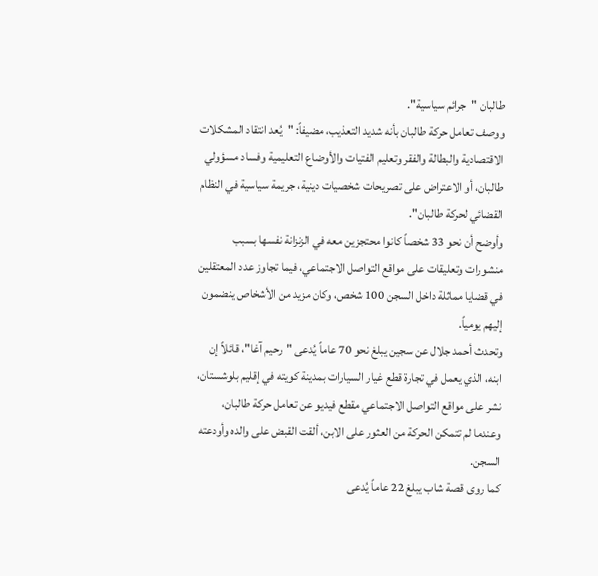طالبان "جرائم سياسية".
ووصف تعامل حركة طالبان بأنه شديد التعذيب، مضيفاً: "يُعد انتقاد المشكلات الاقتصادية والبطالة والفقر وتعليم الفتيات والأوضاع التعليمية وفساد مسؤولي طالبان، أو الاعتراض على تصريحات شخصيات دينية، جريمة سياسية في النظام القضائي لحركة طالبان".
وأوضح أن نحو 33 شخصاً كانوا محتجزين معه في الزنزانة نفسها بسبب منشورات وتعليقات على مواقع التواصل الاجتماعي، فيما تجاوز عدد المعتقلين في قضايا مماثلة داخل السجن 100 شخص، وكان مزيد من الأشخاص ينضمون إليهم يومياً.
وتحدث أحمد جلال عن سجين يبلغ نحو 70 عاماً يُدعى "رحيم آغا"، قائلاً إن ابنه، الذي يعمل في تجارة قطع غيار السيارات بمدينة كويته في إقليم بلوشستان، نشر على مواقع التواصل الاجتماعي مقطع فيديو عن تعامل حركة طالبان، وعندما لم تتمكن الحركة من العثور على الابن، ألقت القبض على والده وأودعته السجن.
كما روى قصة شاب يبلغ 22 عاماً يُدعى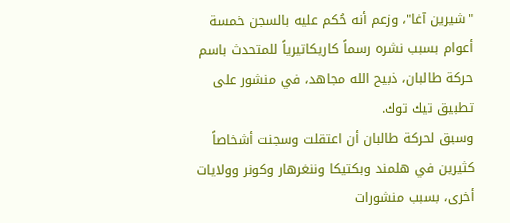"شيرين آغا"، وزعم أنه حُكم عليه بالسجن خمسة أعوام بسبب نشره رسماً كاريكاتيرياً للمتحدث باسم حركة طالبان، ذبيح الله مجاهد، في منشور على تطبيق تيك توك.
وسبق لحركة طالبان أن اعتقلت وسجنت أشخاصاً كثيرين في هلمند وبكتيكا وننغرهار وكونر وولايات أخرى، بسبب منشورات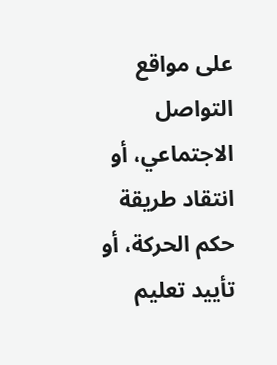على مواقع التواصل الاجتماعي، أو انتقاد طريقة حكم الحركة، أو تأييد تعليم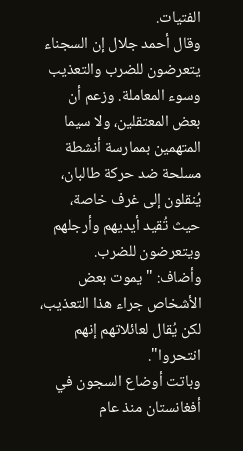الفتيات.
وقال أحمد جلال إن السجناء يتعرضون للضرب والتعذيب وسوء المعاملة. وزعم أن بعض المعتقلين، ولا سيما المتهمين بممارسة أنشطة مسلحة ضد حركة طالبان، يُنقلون إلى غرف خاصة، حيث تُقيد أيديهم وأرجلهم ويتعرضون للضرب.
وأضاف: "يموت بعض الأشخاص جراء هذا التعذيب، لكن يُقال لعائلاتهم إنهم انتحروا".
وباتت أوضاع السجون في أفغانستان منذ عام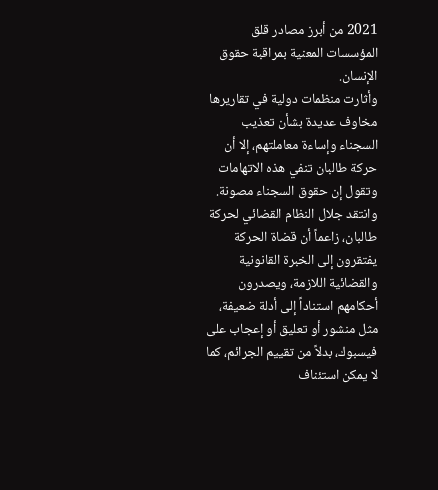2021 من أبرز مصادر قلق المؤسسات المعنية بمراقبة حقوق الإنسان.
وأثارت منظمات دولية في تقاريرها مخاوف عديدة بشأن تعذيب السجناء وإساءة معاملتهم، إلا أن حركة طالبان تنفي هذه الاتهامات وتقول إن حقوق السجناء مصونة.
وانتقد جلال النظام القضائي لحركة طالبان، زاعماً أن قضاة الحركة يفتقرون إلى الخبرة القانونية والقضائية اللازمة، ويصدرون أحكامهم استناداً إلى أدلة ضعيفة، مثل منشور أو تعليق أو إعجاب على فيسبوك، بدلاً من تقييم الجرائم، كما لا يمكن استئناف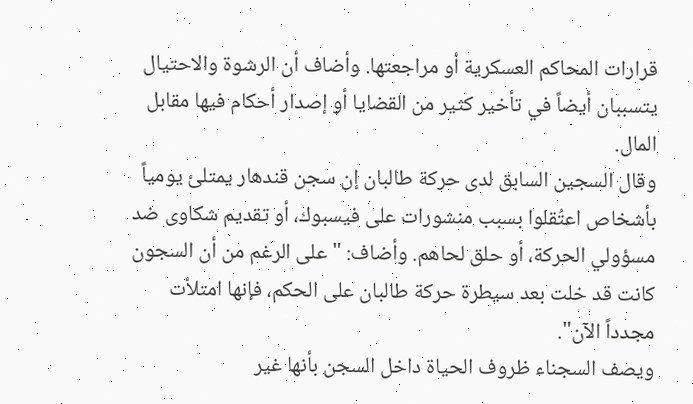قرارات المحاكم العسكرية أو مراجعتها. وأضاف أن الرشوة والاحتيال يتسببان أيضاً في تأخير كثير من القضايا أو إصدار أحكام فيها مقابل المال.
وقال السجين السابق لدى حركة طالبان إن سجن قندهار يمتلئ يومياً بأشخاص اعتُقلوا بسبب منشورات على فيسبوك، أو تقديم شكاوى ضد مسؤولي الحركة، أو حلق لحاهم. وأضاف: "على الرغم من أن السجون كانت قد خلت بعد سيطرة حركة طالبان على الحكم، فإنها امتلأت مجدداً الآن".
ويصف السجناء ظروف الحياة داخل السجن بأنها غير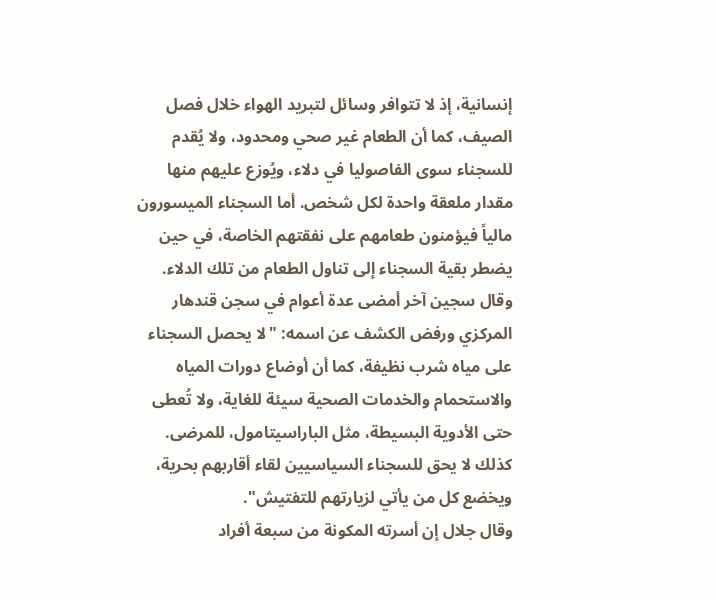إنسانية، إذ لا تتوافر وسائل لتبريد الهواء خلال فصل الصيف، كما أن الطعام غير صحي ومحدود، ولا يُقدم للسجناء سوى الفاصوليا في دلاء، ويُوزع عليهم منها مقدار ملعقة واحدة لكل شخص. أما السجناء الميسورون مالياً فيؤمنون طعامهم على نفقتهم الخاصة، في حين يضطر بقية السجناء إلى تناول الطعام من تلك الدلاء.
وقال سجين آخر أمضى عدة أعوام في سجن قندهار المركزي ورفض الكشف عن اسمه: "لا يحصل السجناء على مياه شرب نظيفة، كما أن أوضاع دورات المياه والاستحمام والخدمات الصحية سيئة للغاية، ولا تُعطى حتى الأدوية البسيطة، مثل الباراسيتامول، للمرضى. كذلك لا يحق للسجناء السياسيين لقاء أقاربهم بحرية، ويخضع كل من يأتي لزيارتهم للتفتيش".
وقال جلال إن أسرته المكونة من سبعة أفراد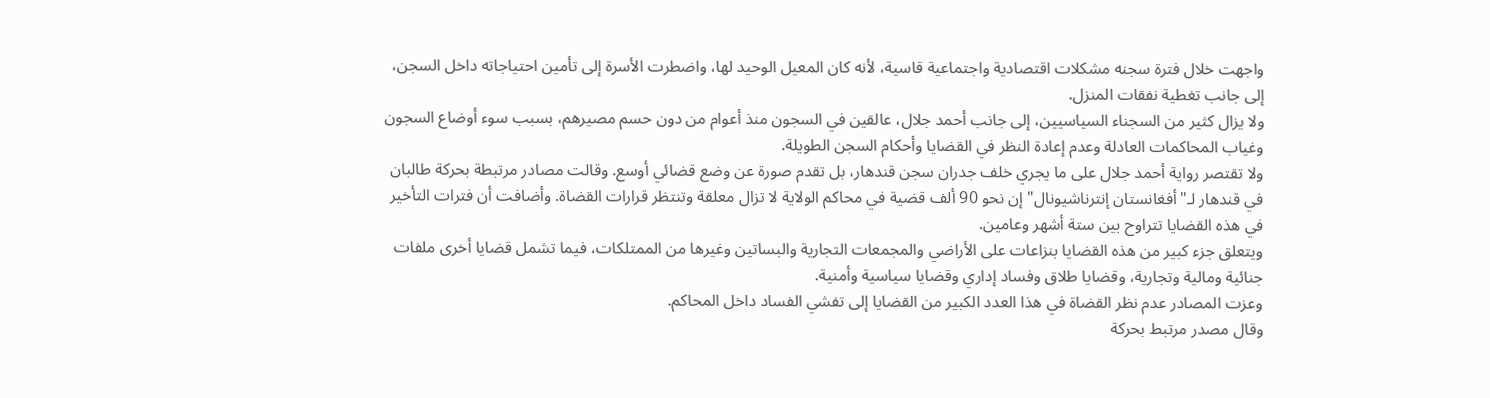واجهت خلال فترة سجنه مشكلات اقتصادية واجتماعية قاسية، لأنه كان المعيل الوحيد لها، واضطرت الأسرة إلى تأمين احتياجاته داخل السجن، إلى جانب تغطية نفقات المنزل.
ولا يزال كثير من السجناء السياسيين، إلى جانب أحمد جلال، عالقين في السجون منذ أعوام من دون حسم مصيرهم، بسبب سوء أوضاع السجون وغياب المحاكمات العادلة وعدم إعادة النظر في القضايا وأحكام السجن الطويلة.
ولا تقتصر رواية أحمد جلال على ما يجري خلف جدران سجن قندهار، بل تقدم صورة عن وضع قضائي أوسع. وقالت مصادر مرتبطة بحركة طالبان في قندهار لـ"أفغانستان إنترناشيونال" إن نحو 90 ألف قضية في محاكم الولاية لا تزال معلقة وتنتظر قرارات القضاة. وأضافت أن فترات التأخير في هذه القضايا تتراوح بين ستة أشهر وعامين.
ويتعلق جزء كبير من هذه القضايا بنزاعات على الأراضي والمجمعات التجارية والبساتين وغيرها من الممتلكات، فيما تشمل قضايا أخرى ملفات جنائية ومالية وتجارية، وقضايا طلاق وفساد إداري وقضايا سياسية وأمنية.
وعزت المصادر عدم نظر القضاة في هذا العدد الكبير من القضايا إلى تفشي الفساد داخل المحاكم.
وقال مصدر مرتبط بحركة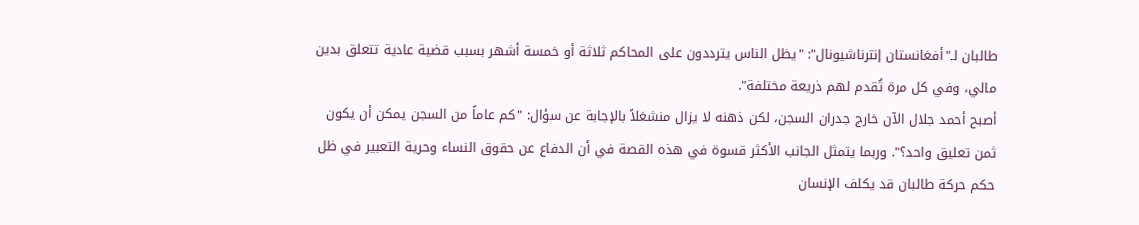طالبان لـ"أفغانستان إنترناشيونال": "يظل الناس يترددون على المحاكم ثلاثة أو خمسة أشهر بسبب قضية عادية تتعلق بدين مالي، وفي كل مرة تُقدم لهم ذريعة مختلفة".
أصبح أحمد جلال الآن خارج جدران السجن، لكن ذهنه لا يزال منشغلاً بالإجابة عن سؤال: "كم عاماً من السجن يمكن أن يكون ثمن تعليق واحد؟". وربما يتمثل الجانب الأكثر قسوة في هذه القصة في أن الدفاع عن حقوق النساء وحرية التعبير في ظل حكم حركة طالبان قد يكلف الإنسان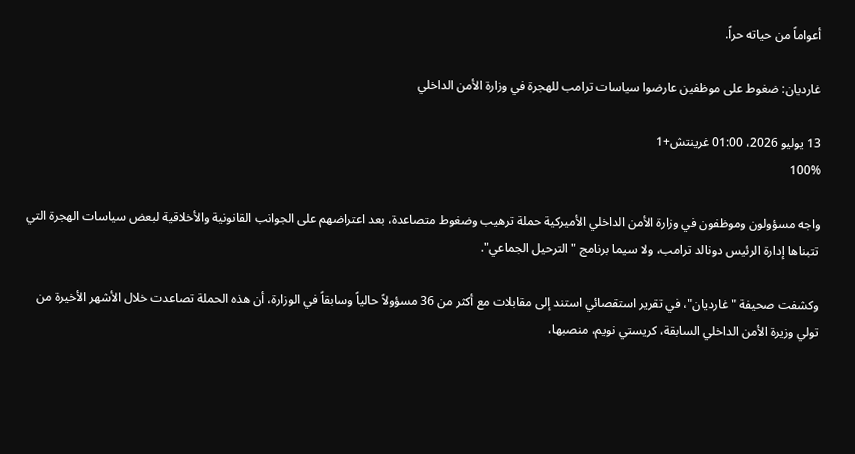أعواماً من حياته حراً.

غارديان: ضغوط على موظفين عارضوا سياسات ترامب للهجرة في وزارة الأمن الداخلي

13 يوليو 2026، 01:00 غرينتش+1
100%

واجه مسؤولون وموظفون في وزارة الأمن الداخلي الأميركية حملة ترهيب وضغوط متصاعدة، بعد اعتراضهم على الجوانب القانونية والأخلاقية لبعض سياسات الهجرة التي تتبناها إدارة الرئيس دونالد ترامب، ولا سيما برنامج "الترحيل الجماعي".

وكشفت صحيفة "غارديان"، في تقرير استقصائي استند إلى مقابلات مع أكثر من 36 مسؤولاً حالياً وسابقاً في الوزارة، أن هذه الحملة تصاعدت خلال الأشهر الأخيرة من تولي وزيرة الأمن الداخلي السابقة، كريستي نويم، منصبها،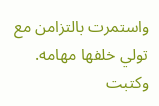واستمرت بالتزامن مع تولي خلفها مهامه.
وكتبت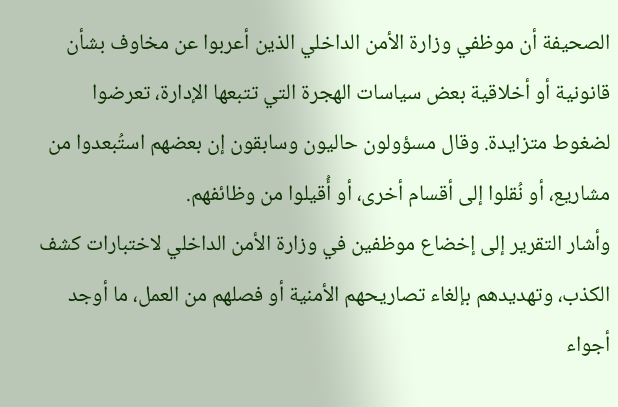الصحيفة أن موظفي وزارة الأمن الداخلي الذين أعربوا عن مخاوف بشأن قانونية أو أخلاقية بعض سياسات الهجرة التي تتبعها الإدارة، تعرضوا لضغوط متزايدة. وقال مسؤولون حاليون وسابقون إن بعضهم استُبعدوا من مشاريع، أو نُقلوا إلى أقسام أخرى، أو أُقيلوا من وظائفهم.
وأشار التقرير إلى إخضاع موظفين في وزارة الأمن الداخلي لاختبارات كشف الكذب، وتهديدهم بإلغاء تصاريحهم الأمنية أو فصلهم من العمل، ما أوجد أجواء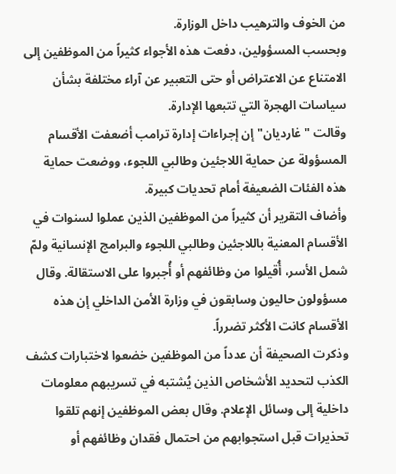من الخوف والترهيب داخل الوزارة.
وبحسب المسؤولين، دفعت هذه الأجواء كثيراً من الموظفين إلى الامتناع عن الاعتراض أو حتى التعبير عن آراء مختلفة بشأن سياسات الهجرة التي تتبعها الإدارة.
وقالت "غارديان" إن إجراءات إدارة ترامب أضعفت الأقسام المسؤولة عن حماية اللاجئين وطالبي اللجوء، ووضعت حماية هذه الفئات الضعيفة أمام تحديات كبيرة.
وأضاف التقرير أن كثيراً من الموظفين الذين عملوا لسنوات في الأقسام المعنية باللاجئين وطالبي اللجوء والبرامج الإنسانية ولمّ شمل الأسر، أُقيلوا من وظائفهم أو أُجبروا على الاستقالة. وقال مسؤولون حاليون وسابقون في وزارة الأمن الداخلي إن هذه الأقسام كانت الأكثر تضرراً.
وذكرت الصحيفة أن عدداً من الموظفين خضعوا لاختبارات كشف الكذب لتحديد الأشخاص الذين يُشتبه في تسريبهم معلومات داخلية إلى وسائل الإعلام. وقال بعض الموظفين إنهم تلقوا تحذيرات قبل استجوابهم من احتمال فقدان وظائفهم أو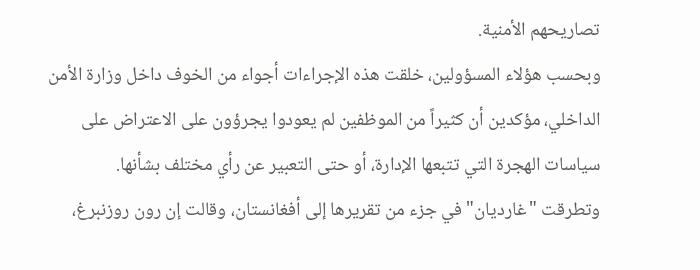تصاريحهم الأمنية.
وبحسب هؤلاء المسؤولين، خلقت هذه الإجراءات أجواء من الخوف داخل وزارة الأمن الداخلي، مؤكدين أن كثيراً من الموظفين لم يعودوا يجرؤون على الاعتراض على سياسات الهجرة التي تتبعها الإدارة، أو حتى التعبير عن رأي مختلف بشأنها.
وتطرقت "غارديان" في جزء من تقريرها إلى أفغانستان، وقالت إن رون روزنبرغ،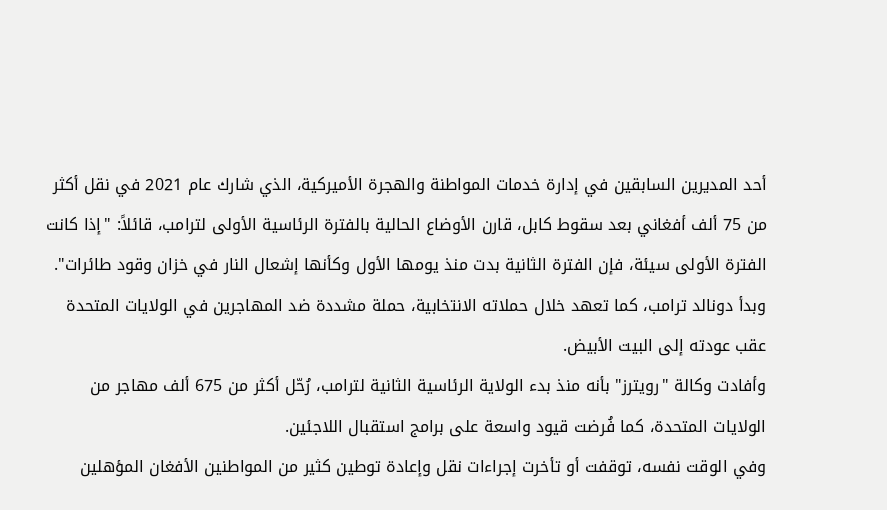أحد المديرين السابقين في إدارة خدمات المواطنة والهجرة الأميركية، الذي شارك عام 2021 في نقل أكثر من 75 ألف أفغاني بعد سقوط كابل، قارن الأوضاع الحالية بالفترة الرئاسية الأولى لترامب، قائلاً: "إذا كانت الفترة الأولى سيئة، فإن الفترة الثانية بدت منذ يومها الأول وكأنها إشعال النار في خزان وقود طائرات".
وبدأ دونالد ترامب، كما تعهد خلال حملاته الانتخابية، حملة مشددة ضد المهاجرين في الولايات المتحدة عقب عودته إلى البيت الأبيض.
وأفادت وكالة "رويترز" بأنه منذ بدء الولاية الرئاسية الثانية لترامب، رُحّل أكثر من 675 ألف مهاجر من الولايات المتحدة، كما فُرضت قيود واسعة على برامج استقبال اللاجئين.
وفي الوقت نفسه، توقفت أو تأخرت إجراءات نقل وإعادة توطين كثير من المواطنين الأفغان المؤهلين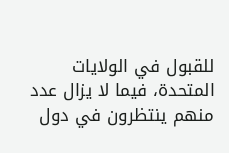للقبول في الولايات المتحدة، فيما لا يزال عدد منهم ينتظرون في دول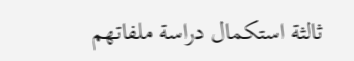ثالثة استكمال دراسة ملفاتهم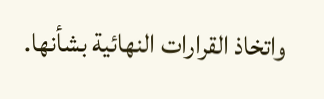واتخاذ القرارات النهائية بشأنها.